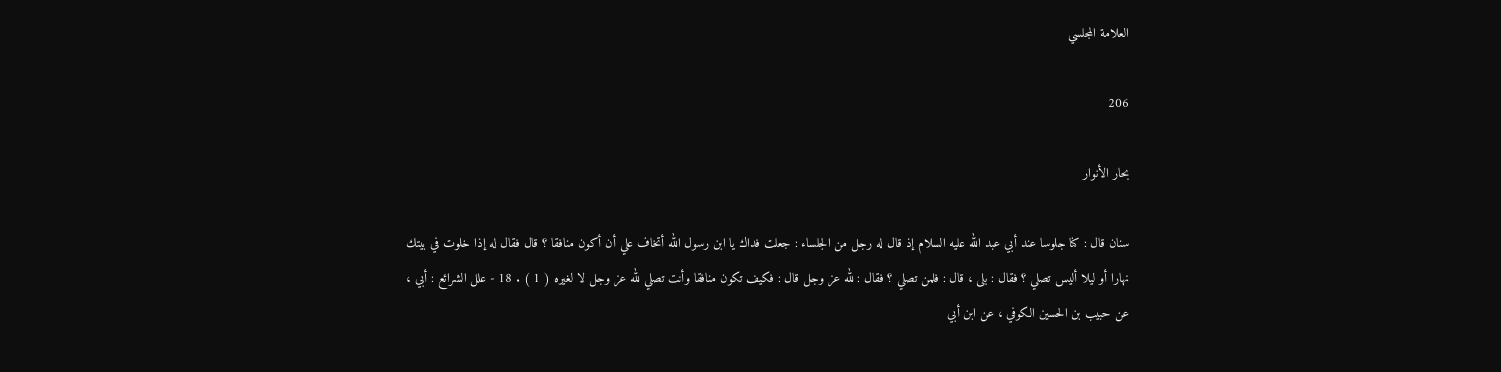العلامة المجلسي

206

بحار الأنوار

سنان قال : كنا جلوسا عند أبي عبد الله عليه السلام إذ قال له رجل من الجلساء : جعلت فداك يا ابن رسول الله أتخاف علي أن أكون منافقا ؟ قال فقال له إذا خلوت في بيتك نهارا أو ليلا أليس تصلي ؟ فقال : بلى ، قال : فلمن تصلي ؟ فقال : لله عز وجل قال : فكيف تكون منافقا وأنت تصلي لله عز وجل لا لغيره ( 1 ) . 18 - علل الشرائع : أبي ، عن حبيب بن الحسين الكوفي ، عن ابن أبي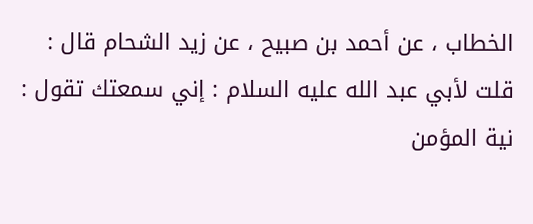الخطاب ، عن أحمد بن صبيح ، عن زيد الشحام قال : قلت لأبي عبد الله عليه السلام : إني سمعتك تقول : نية المؤمن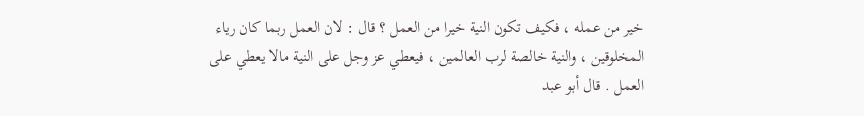خير من عمله ، فكيف تكون النية خيرا من العمل ؟ قال : لان العمل ربما كان رياء المخلوقين ، والنية خالصة لرب العالمين ، فيعطي عز وجل على النية مالا يعطي على العمل . قال أبو عبد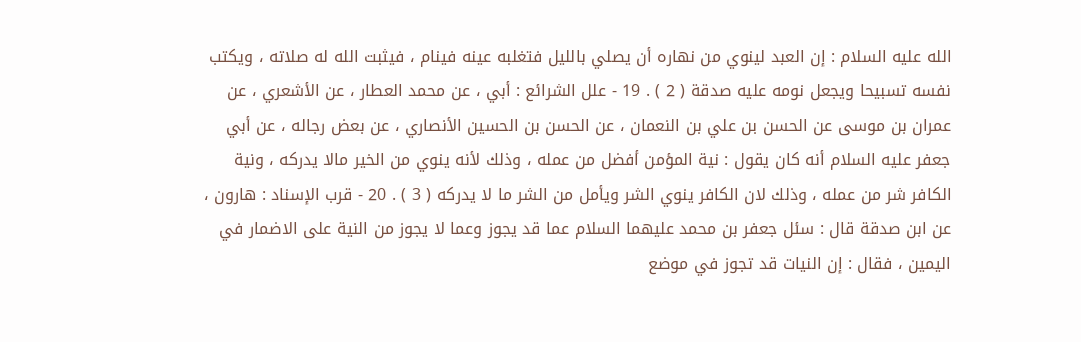الله عليه السلام : إن العبد لينوي من نهاره أن يصلي بالليل فتغلبه عينه فينام ، فيثبت الله له صلاته ، ويكتب نفسه تسبيحا ويجعل نومه عليه صدقة ( 2 ) . 19 - علل الشرائع : أبي ، عن محمد العطار ، عن الأشعري ، عن عمران بن موسى عن الحسن بن علي بن النعمان ، عن الحسن بن الحسين الأنصاري ، عن بعض رجاله ، عن أبي جعفر عليه السلام أنه كان يقول : نية المؤمن أفضل من عمله ، وذلك لأنه ينوي من الخير مالا يدركه ، ونية الكافر شر من عمله ، وذلك لان الكافر ينوي الشر ويأمل من الشر ما لا يدركه ( 3 ) . 20 - قرب الإسناد : هارون ، عن ابن صدقة قال : سئل جعفر بن محمد عليهما السلام عما قد يجوز وعما لا يجوز من النية على الاضمار في اليمين ، فقال : إن النيات قد تجوز في موضع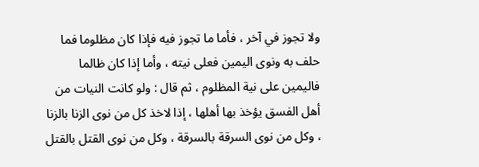ولا تجوز في آخر ، فأما ما تجوز فيه فإذا كان مظلوما فما حلف به ونوى اليمين فعلى نيته ، وأما إذا كان ظالما فاليمين على نية المظلوم ، ثم قال : ولو كانت النيات من أهل الفسق يؤخذ بها أهلها ، إذا لاخذ كل من نوى الزنا بالزنا ، وكل من نوى السرقة بالسرقة ، وكل من نوى القتل بالقتل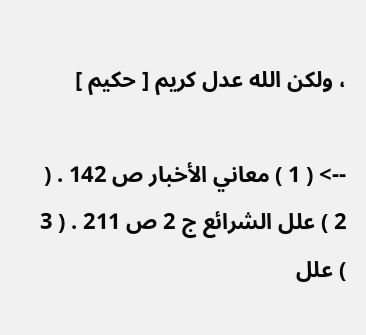، ولكن الله عدل كريم [ حكيم ]

--> ( 1 ) معاني الأخبار ص 142 . ( 2 ) علل الشرائع ج 2 ص 211 . ( 3 ) علل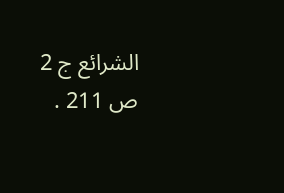الشرائع ج 2 ص 211 .